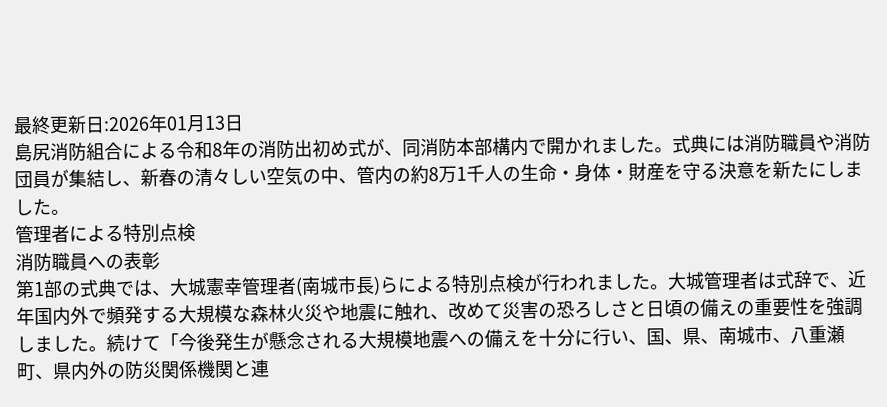最終更新日:2026年01月13日
島尻消防組合による令和8年の消防出初め式が、同消防本部構内で開かれました。式典には消防職員や消防団員が集結し、新春の清々しい空気の中、管内の約8万1千人の生命・身体・財産を守る決意を新たにしました。
管理者による特別点検
消防職員への表彰
第1部の式典では、大城憲幸管理者(南城市長)らによる特別点検が行われました。大城管理者は式辞で、近年国内外で頻発する大規模な森林火災や地震に触れ、改めて災害の恐ろしさと日頃の備えの重要性を強調しました。続けて「今後発生が懸念される大規模地震への備えを十分に行い、国、県、南城市、八重瀬町、県内外の防災関係機関と連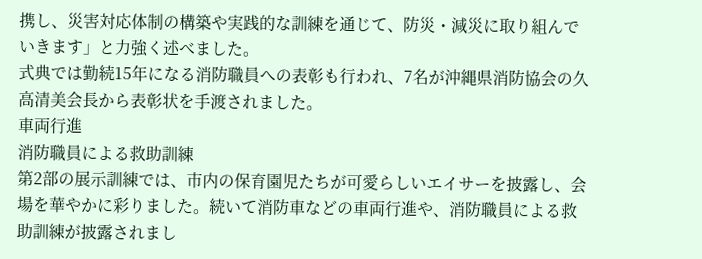携し、災害対応体制の構築や実践的な訓練を通じて、防災・減災に取り組んでいきます」と力強く述べました。
式典では勤続15年になる消防職員への表彰も行われ、7名が沖縄県消防協会の久高清美会長から表彰状を手渡されました。
車両行進
消防職員による救助訓練
第2部の展示訓練では、市内の保育園児たちが可愛らしいエイサーを披露し、会場を華やかに彩りました。続いて消防車などの車両行進や、消防職員による救助訓練が披露されまし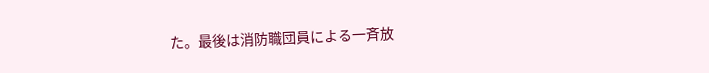た。最後は消防職団員による一斉放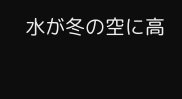水が冬の空に高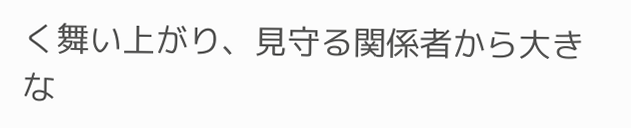く舞い上がり、見守る関係者から大きな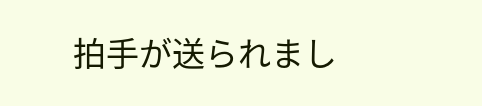拍手が送られまし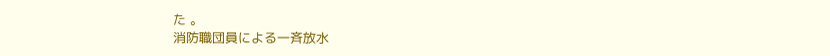た 。
消防職団員による一斉放水